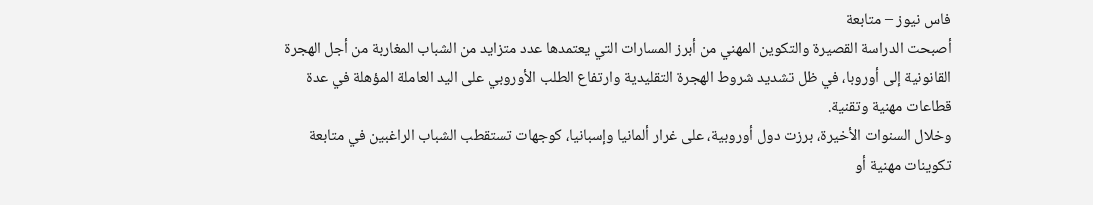فاس نيوز – متابعة
أصبحت الدراسة القصيرة والتكوين المهني من أبرز المسارات التي يعتمدها عدد متزايد من الشباب المغاربة من أجل الهجرة القانونية إلى أوروبا، في ظل تشديد شروط الهجرة التقليدية وارتفاع الطلب الأوروبي على اليد العاملة المؤهلة في عدة قطاعات مهنية وتقنية.
وخلال السنوات الأخيرة، برزت دول أوروبية، على غرار ألمانيا وإسبانيا، كوجهات تستقطب الشباب الراغبين في متابعة تكوينات مهنية أو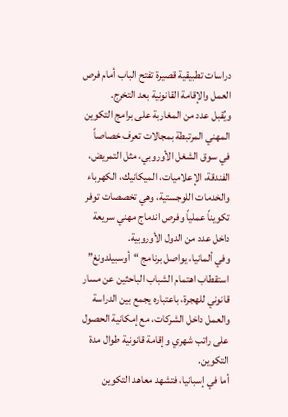دراسات تطبيقية قصيرة تفتح الباب أمام فرص العمل والإقامة القانونية بعد التخرج.
ويُقبل عدد من المغاربة على برامج التكوين المهني المرتبطة بمجالات تعرف خصاصاً في سوق الشغل الأوروبي، مثل التمريض، الفندقة، الإعلاميات، الميكانيك، الكهرباء والخدمات اللوجستية، وهي تخصصات توفر تكويناً عملياً وفرص اندماج مهني سريعة داخل عدد من الدول الأوروبية.
وفي ألمانيا، يواصل برنامج “أوسبيلدونغ” استقطاب اهتمام الشباب الباحثين عن مسار قانوني للهجرة، باعتباره يجمع بين الدراسة والعمل داخل الشركات، مع إمكانية الحصول على راتب شهري وإقامة قانونية طوال مدة التكوين.
أما في إسبانيا، فتشهد معاهد التكوين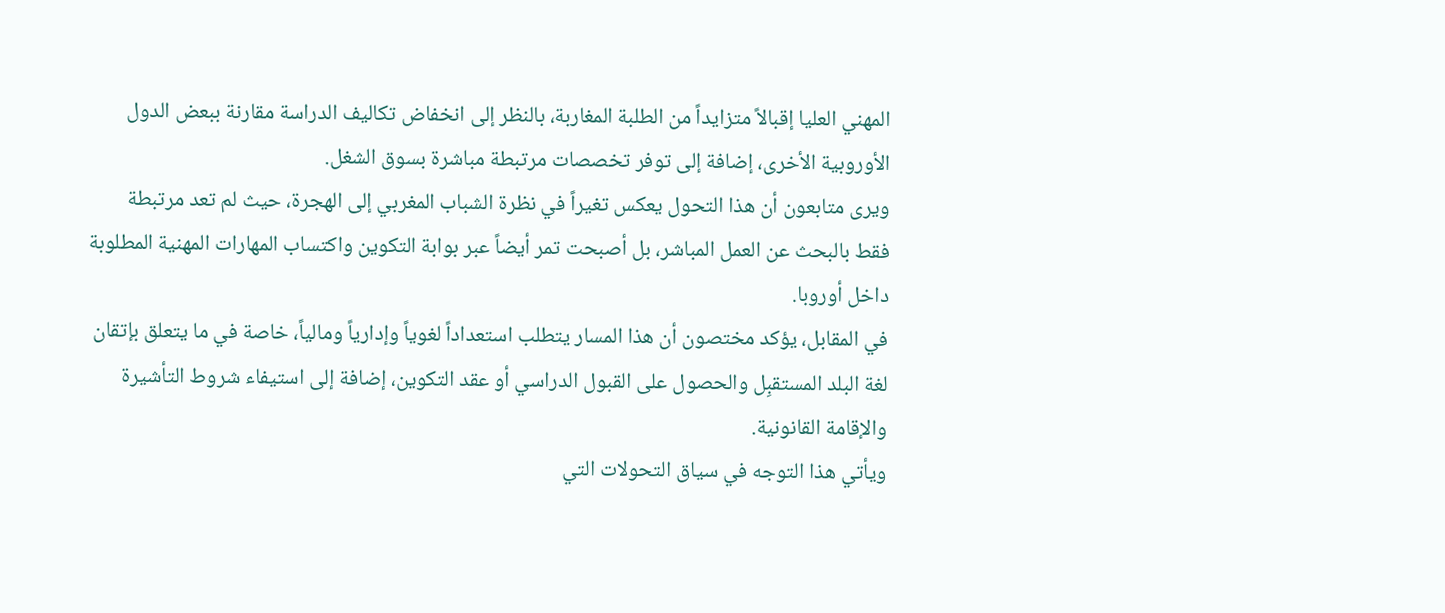المهني العليا إقبالاً متزايداً من الطلبة المغاربة، بالنظر إلى انخفاض تكاليف الدراسة مقارنة ببعض الدول الأوروبية الأخرى، إضافة إلى توفر تخصصات مرتبطة مباشرة بسوق الشغل.
ويرى متابعون أن هذا التحول يعكس تغيراً في نظرة الشباب المغربي إلى الهجرة، حيث لم تعد مرتبطة فقط بالبحث عن العمل المباشر، بل أصبحت تمر أيضاً عبر بوابة التكوين واكتساب المهارات المهنية المطلوبة داخل أوروبا.
في المقابل، يؤكد مختصون أن هذا المسار يتطلب استعداداً لغوياً وإدارياً ومالياً، خاصة في ما يتعلق بإتقان لغة البلد المستقبِل والحصول على القبول الدراسي أو عقد التكوين، إضافة إلى استيفاء شروط التأشيرة والإقامة القانونية.
ويأتي هذا التوجه في سياق التحولات التي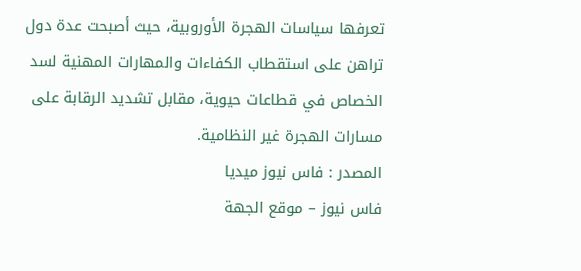تعرفها سياسات الهجرة الأوروبية، حيث أصبحت عدة دول تراهن على استقطاب الكفاءات والمهارات المهنية لسد الخصاص في قطاعات حيوية، مقابل تشديد الرقابة على مسارات الهجرة غير النظامية.
المصدر : فاس نيوز ميديا
فاس نيوز – موقع الجهة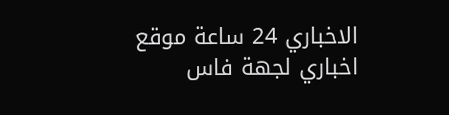الاخباري 24 ساعة موقع اخباري لجهة فاس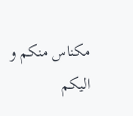مكناس منكم و اليكم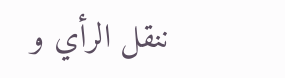ننقل الرأي و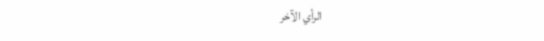الرأي الآخر